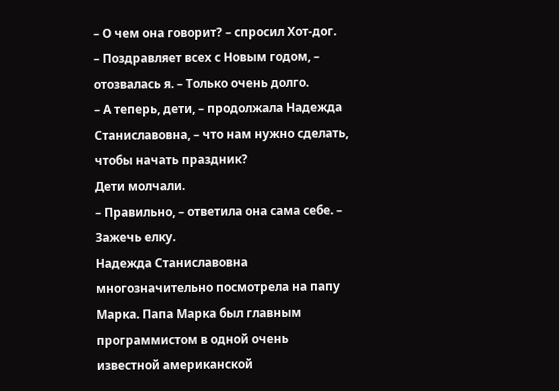– О чем она говорит? – спросил Хот-дог.
– Поздравляет всех с Новым годом, – отозвалась я. – Только очень долго.
– А теперь, дети, – продолжала Надежда Станиславовна, – что нам нужно сделать, чтобы начать праздник?
Дети молчали.
– Правильно, – ответила она сама себе. – Зажечь елку.
Надежда Станиславовна многозначительно посмотрела на папу Марка. Папа Марка был главным программистом в одной очень известной американской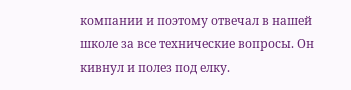компании и поэтому отвечал в нашей школе за все технические вопросы. Он кивнул и полез под елку.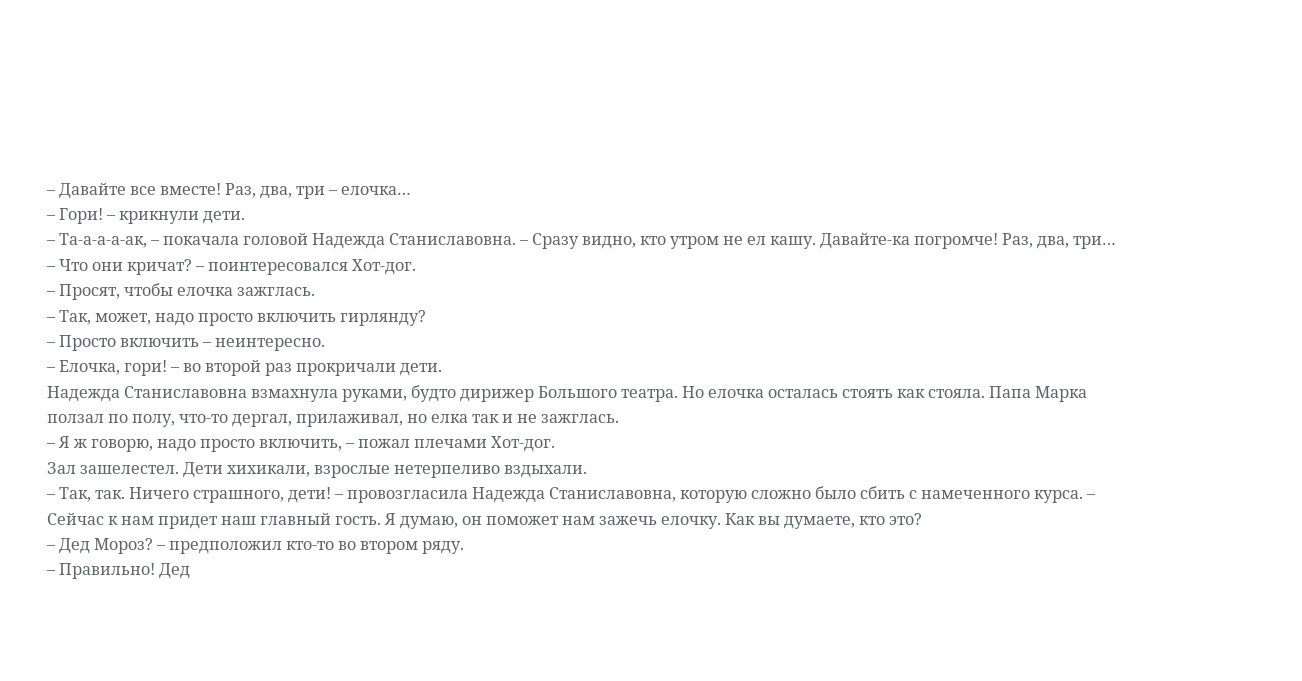– Давайте все вместе! Раз, два, три – елочка…
– Гори! – крикнули дети.
– Та-а-а-а-ак, – покачала головой Надежда Станиславовна. – Сразу видно, кто утром не ел кашу. Давайте-ка погромче! Раз, два, три…
– Что они кричат? – поинтересовался Хот-дог.
– Просят, чтобы елочка зажглась.
– Так, может, надо просто включить гирлянду?
– Просто включить – неинтересно.
– Елочка, гори! – во второй раз прокричали дети.
Надежда Станиславовна взмахнула руками, будто дирижер Большого театра. Но елочка осталась стоять как стояла. Папа Марка ползал по полу, что-то дергал, прилаживал, но елка так и не зажглась.
– Я ж говорю, надо просто включить, – пожал плечами Хот-дог.
Зал зашелестел. Дети хихикали, взрослые нетерпеливо вздыхали.
– Так, так. Ничего страшного, дети! – провозгласила Надежда Станиславовна, которую сложно было сбить с намеченного курса. – Сейчас к нам придет наш главный гость. Я думаю, он поможет нам зажечь елочку. Как вы думаете, кто это?
– Дед Мороз? – предположил кто-то во втором ряду.
– Правильно! Дед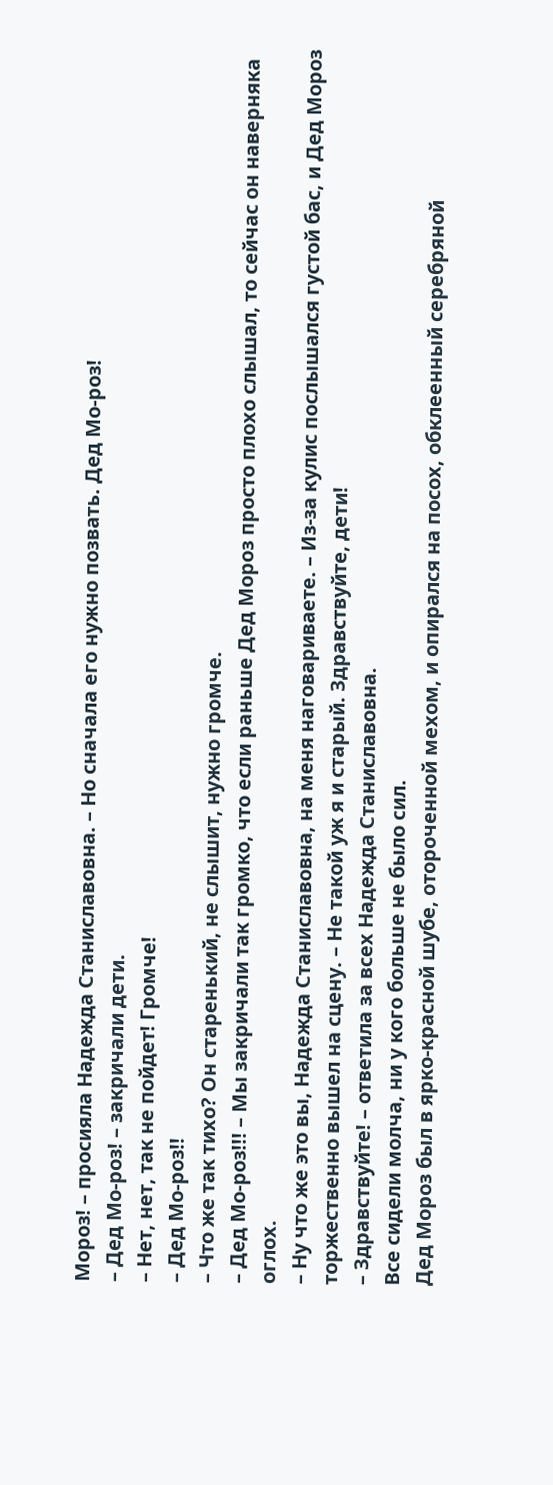Мороз! – просияла Надежда Станиславовна. – Но сначала его нужно позвать. Дед Мо-роз!
– Дед Мо-роз! – закричали дети.
– Нет, нет, так не пойдет! Громче!
– Дед Мо-роз!!
– Что же так тихо? Он старенький, не слышит, нужно громче.
– Дед Мо-роз!!! – Мы закричали так громко, что если раньше Дед Мороз просто плохо слышал, то сейчас он наверняка оглох.
– Ну что же это вы, Надежда Станиславовна, на меня наговариваете. – Из-за кулис послышался густой бас, и Дед Мороз торжественно вышел на сцену. – Не такой уж я и старый. Здравствуйте, дети!
– Здравствуйте! – ответила за всех Надежда Станиславовна.
Все сидели молча, ни у кого больше не было сил.
Дед Мороз был в ярко-красной шубе, отороченной мехом, и опирался на посох, обклеенный серебряной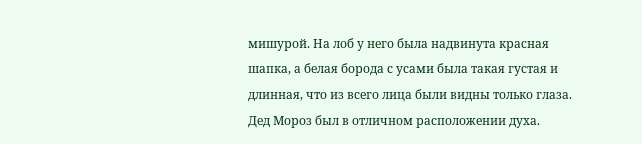мишурой. На лоб у него была надвинута красная шапка, а белая борода с усами была такая густая и длинная, что из всего лица были видны только глаза.
Дед Мороз был в отличном расположении духа.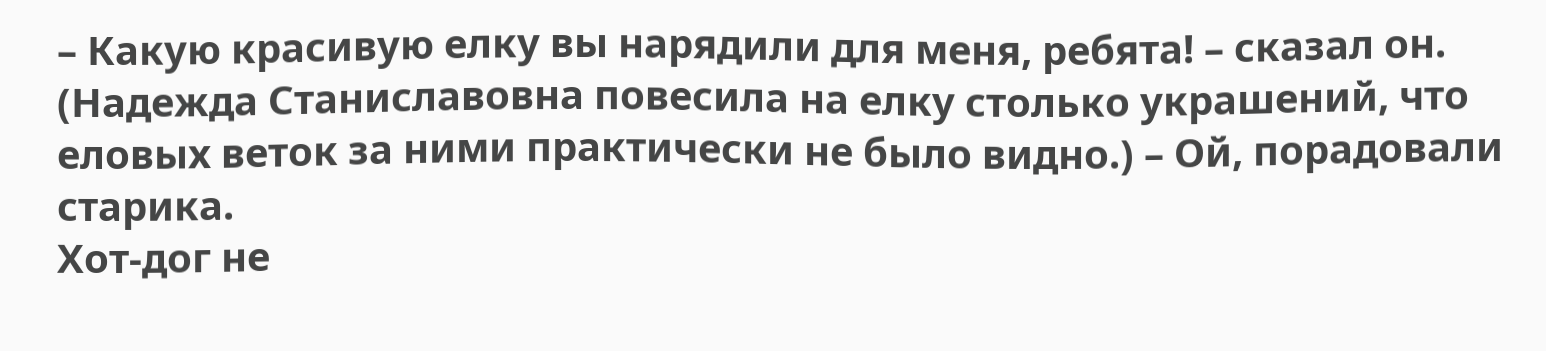– Какую красивую елку вы нарядили для меня, ребята! – сказал он. (Надежда Станиславовна повесила на елку столько украшений, что еловых веток за ними практически не было видно.) – Ой, порадовали старика.
Хот-дог не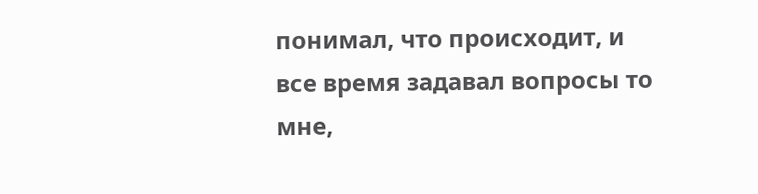понимал, что происходит, и все время задавал вопросы то мне,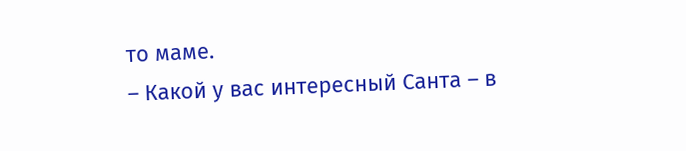то маме.
– Какой у вас интересный Санта – в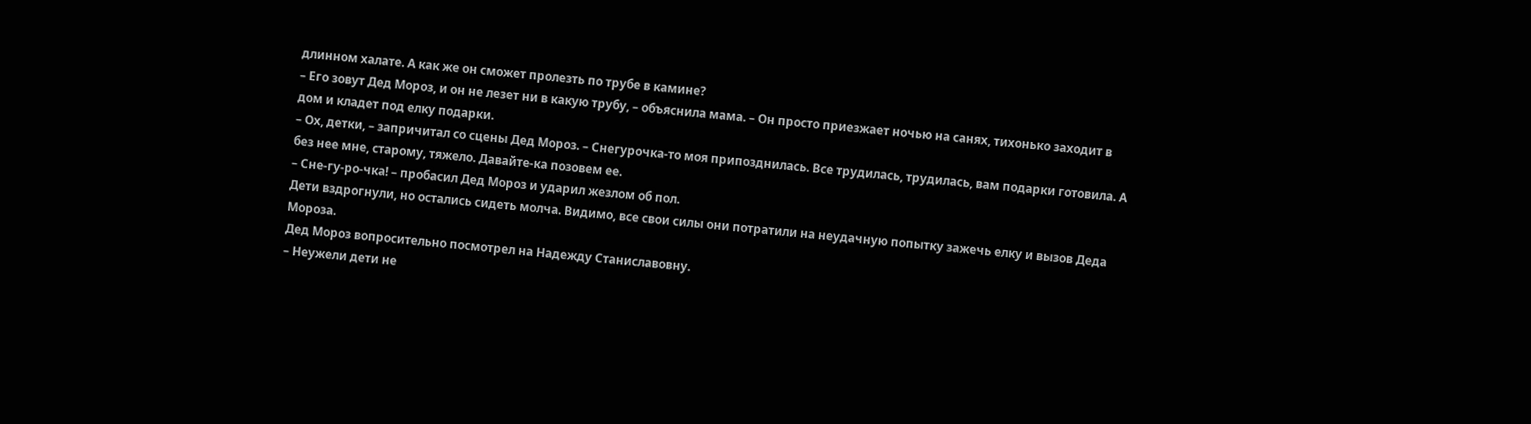длинном халате. А как же он сможет пролезть по трубе в камине?
– Его зовут Дед Мороз, и он не лезет ни в какую трубу, – объяснила мама. – Он просто приезжает ночью на санях, тихонько заходит в дом и кладет под елку подарки.
– Ох, детки, – запричитал со сцены Дед Мороз. – Снегурочка-то моя припозднилась. Все трудилась, трудилась, вам подарки готовила. А без нее мне, старому, тяжело. Давайте-ка позовем ее.
– Сне-гу-ро-чка! – пробасил Дед Мороз и ударил жезлом об пол.
Дети вздрогнули, но остались сидеть молча. Видимо, все свои силы они потратили на неудачную попытку зажечь елку и вызов Деда Мороза.
Дед Мороз вопросительно посмотрел на Надежду Станиславовну.
– Неужели дети не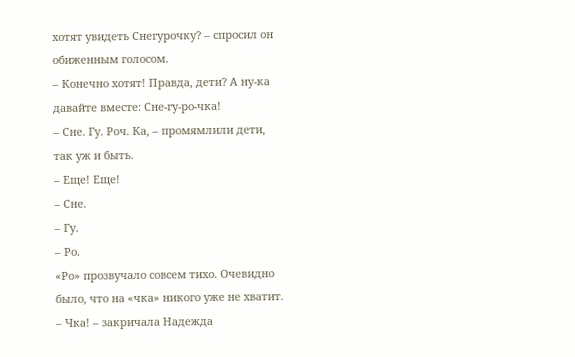хотят увидеть Снегурочку? – спросил он обиженным голосом.
– Конечно хотят! Правда, дети? А ну-ка давайте вместе: Сне-гу-ро-чка!
– Сне. Гу. Роч. Ка, – промямлили дети, так уж и быть.
– Еще! Еще!
– Сне.
– Гу.
– Ро.
«Ро» прозвучало совсем тихо. Очевидно было, что на «чка» никого уже не хватит.
– Чка! – закричала Надежда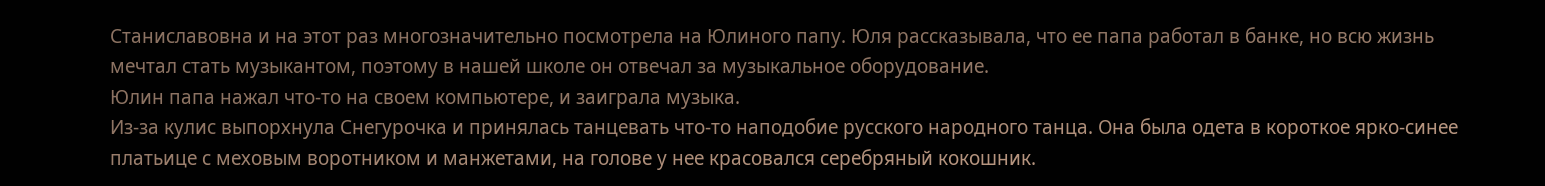Станиславовна и на этот раз многозначительно посмотрела на Юлиного папу. Юля рассказывала, что ее папа работал в банке, но всю жизнь мечтал стать музыкантом, поэтому в нашей школе он отвечал за музыкальное оборудование.
Юлин папа нажал что-то на своем компьютере, и заиграла музыка.
Из-за кулис выпорхнула Снегурочка и принялась танцевать что-то наподобие русского народного танца. Она была одета в короткое ярко-синее платьице с меховым воротником и манжетами, на голове у нее красовался серебряный кокошник.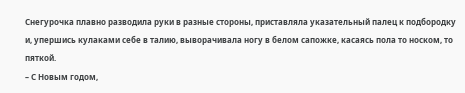Снегурочка плавно разводила руки в разные стороны, приставляла указательный палец к подбородку и, упершись кулаками себе в талию, выворачивала ногу в белом сапожке, касаясь пола то носком, то пяткой.
– С Новым годом,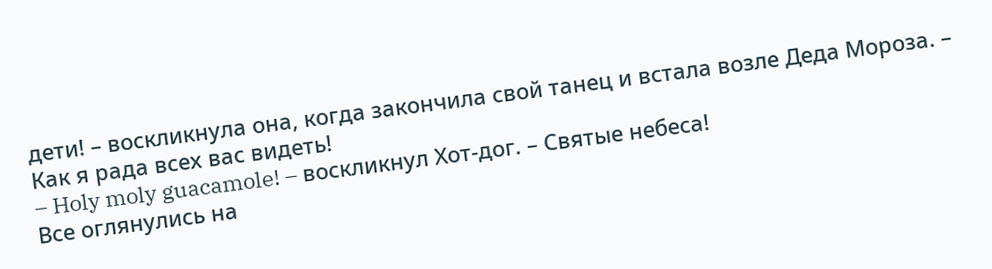дети! – воскликнула она, когда закончила свой танец и встала возле Деда Мороза. – Как я рада всех вас видеть!
– Holy moly guacamole! – воскликнул Хот-дог. – Святые небеса!
Все оглянулись на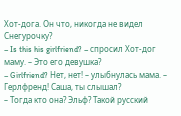Хот-дога. Он что, никогда не видел Снегурочку?
– Is this his girlfriend? – спросил Хот-дог маму. – Это его девушка?
– Girlfriend? Нет, нет! – улыбнулась мама. – Герлфренд! Саша, ты слышал?
– Тогда кто она? Эльф? Такой русский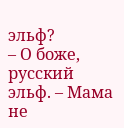эльф?
– О боже, русский эльф. – Мама не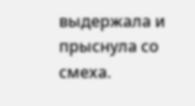выдержала и прыснула со смеха.